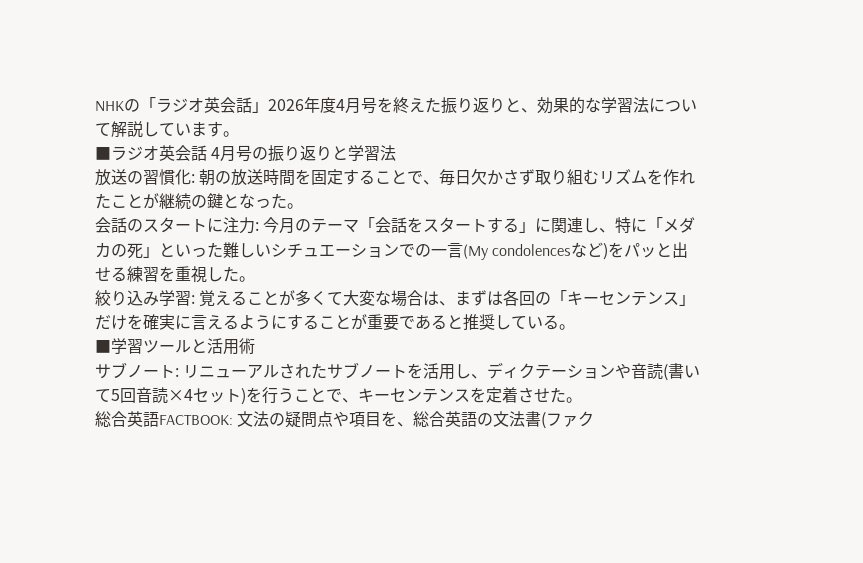NHKの「ラジオ英会話」2026年度4月号を終えた振り返りと、効果的な学習法について解説しています。
■ラジオ英会話 4月号の振り返りと学習法
放送の習慣化: 朝の放送時間を固定することで、毎日欠かさず取り組むリズムを作れたことが継続の鍵となった。
会話のスタートに注力: 今月のテーマ「会話をスタートする」に関連し、特に「メダカの死」といった難しいシチュエーションでの一言(My condolencesなど)をパッと出せる練習を重視した。
絞り込み学習: 覚えることが多くて大変な場合は、まずは各回の「キーセンテンス」だけを確実に言えるようにすることが重要であると推奨している。
■学習ツールと活用術
サブノート: リニューアルされたサブノートを活用し、ディクテーションや音読(書いて5回音読×4セット)を行うことで、キーセンテンスを定着させた。
総合英語FACTBOOK: 文法の疑問点や項目を、総合英語の文法書(ファク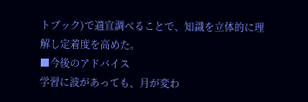トブック)で適宜調べることで、知識を立体的に理解し定着度を高めた。
■今後のアドバイス
学習に波があっても、月が変わ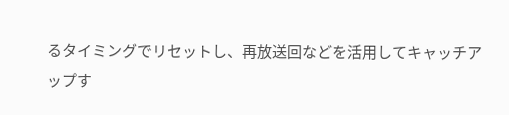るタイミングでリセットし、再放送回などを活用してキャッチアップす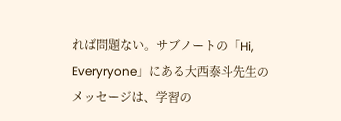れば問題ない。サブノートの「Hi, Everyryone」にある大西泰斗先生のメッセージは、学習の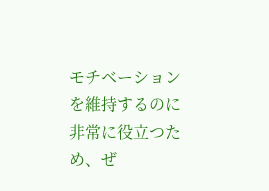モチベーションを維持するのに非常に役立つため、ぜ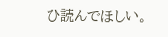ひ読んでほしい。